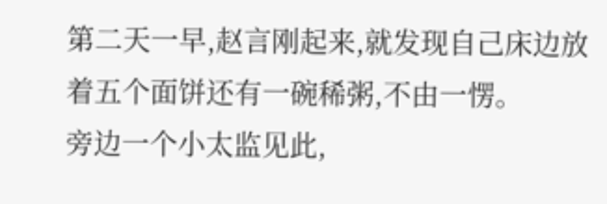第二天一早,赵言刚起来,就发现自己床边放着五个面饼还有一碗稀粥,不由一愣。
旁边一个小太监见此,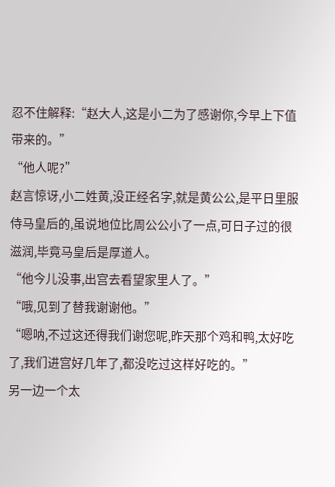忍不住解释:“赵大人,这是小二为了感谢你,今早上下值带来的。”
“他人呢?”
赵言惊讶,小二姓黄,没正经名字,就是黄公公,是平日里服侍马皇后的,虽说地位比周公公小了一点,可日子过的很滋润,毕竟马皇后是厚道人。
“他今儿没事,出宫去看望家里人了。”
“哦,见到了替我谢谢他。”
“嗯呐,不过这还得我们谢您呢,昨天那个鸡和鸭,太好吃了,我们进宫好几年了,都没吃过这样好吃的。”
另一边一个太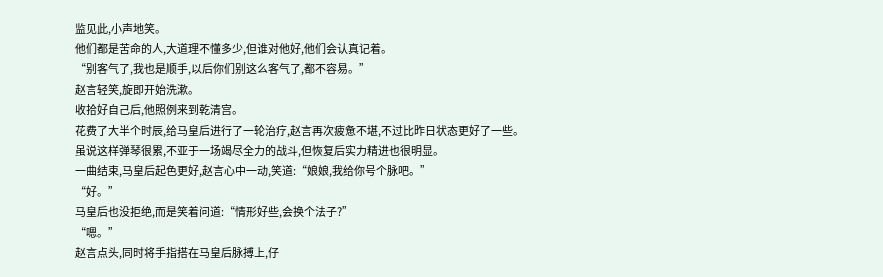监见此,小声地笑。
他们都是苦命的人,大道理不懂多少,但谁对他好,他们会认真记着。
“别客气了,我也是顺手,以后你们别这么客气了,都不容易。”
赵言轻笑,旋即开始洗漱。
收拾好自己后,他照例来到乾清宫。
花费了大半个时辰,给马皇后进行了一轮治疗,赵言再次疲惫不堪,不过比昨日状态更好了一些。
虽说这样弹琴很累,不亚于一场竭尽全力的战斗,但恢复后实力精进也很明显。
一曲结束,马皇后起色更好,赵言心中一动,笑道:“娘娘,我给你号个脉吧。”
“好。”
马皇后也没拒绝,而是笑着问道:“情形好些,会换个法子?”
“嗯。”
赵言点头,同时将手指搭在马皇后脉搏上,仔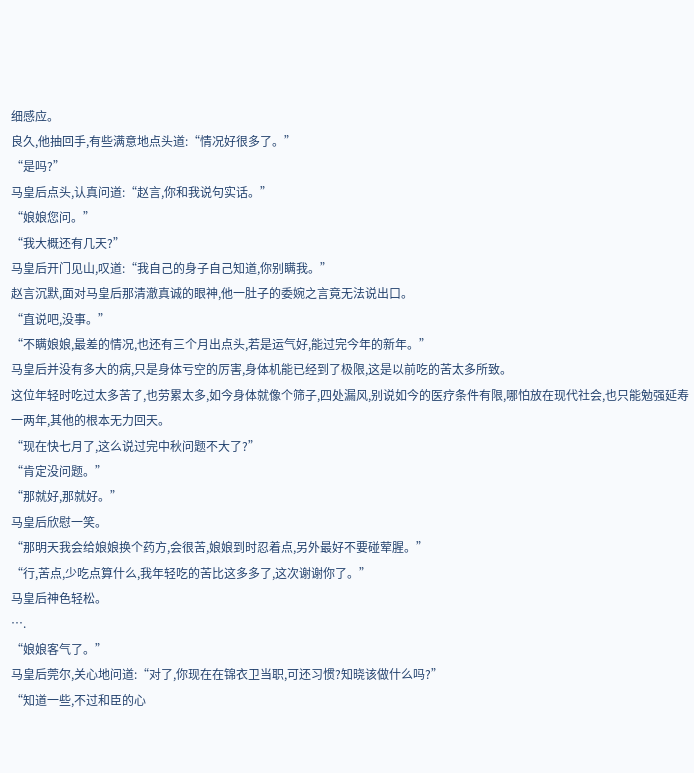细感应。
良久,他抽回手,有些满意地点头道:“情况好很多了。”
“是吗?”
马皇后点头,认真问道:“赵言,你和我说句实话。”
“娘娘您问。”
“我大概还有几天?”
马皇后开门见山,叹道:“我自己的身子自己知道,你别瞒我。”
赵言沉默,面对马皇后那清澈真诚的眼神,他一肚子的委婉之言竟无法说出口。
“直说吧,没事。”
“不瞒娘娘,最差的情况,也还有三个月出点头,若是运气好,能过完今年的新年。”
马皇后并没有多大的病,只是身体亏空的厉害,身体机能已经到了极限,这是以前吃的苦太多所致。
这位年轻时吃过太多苦了,也劳累太多,如今身体就像个筛子,四处漏风,别说如今的医疗条件有限,哪怕放在现代社会,也只能勉强延寿一两年,其他的根本无力回天。
“现在快七月了,这么说过完中秋问题不大了?”
“肯定没问题。”
“那就好,那就好。”
马皇后欣慰一笑。
“那明天我会给娘娘换个药方,会很苦,娘娘到时忍着点,另外最好不要碰荤腥。”
“行,苦点,少吃点算什么,我年轻吃的苦比这多多了,这次谢谢你了。”
马皇后神色轻松。
….
“娘娘客气了。”
马皇后莞尔,关心地问道:“对了,你现在在锦衣卫当职,可还习惯?知晓该做什么吗?”
“知道一些,不过和臣的心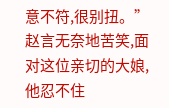意不符,很别扭。”
赵言无奈地苦笑,面对这位亲切的大娘,他忍不住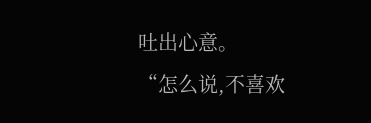吐出心意。
“怎么说,不喜欢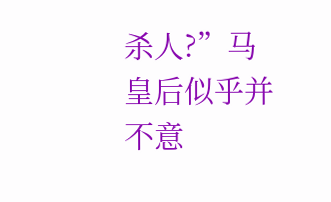杀人?”马皇后似乎并不意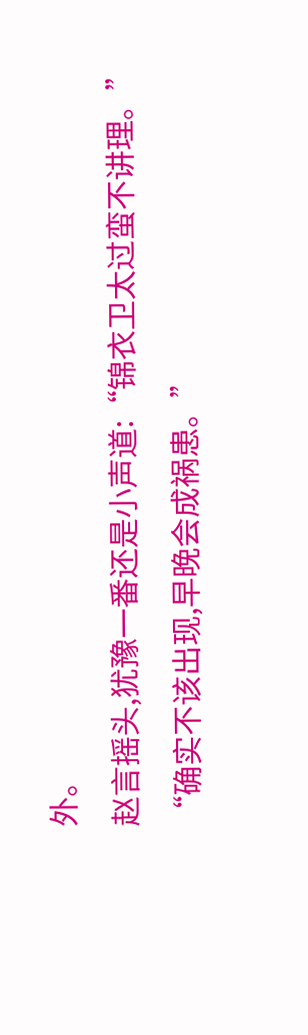外。
赵言摇头,犹豫一番还是小声道:“锦衣卫太过蛮不讲理。”
“确实不该出现,早晚会成祸患。”